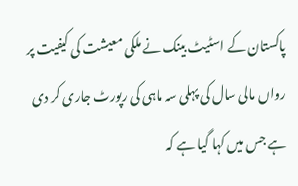پاکستان کے اسٹیٹ بینک نے ملکی معیشت کی کیفیت پر رواں مالی سال کی پہلی سہ ماہی کی رپورٹ جاری کر دی ہے جس میں کہا گیا ہے کہ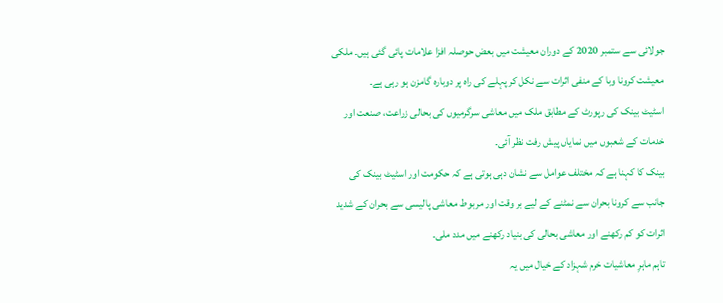جولائی سے ستمبر 2020 کے دوران معیشت میں بعض حوصلہ افزا علامات پائی گئی ہیں۔ ملکی معیشت کرونا وبا کے منفی اثرات سے نکل کر پہلے کی راہ پر دوبارہ گامزن ہو رہی ہے۔
اسٹیٹ بینک کی رپورٹ کے مطابق ملک میں معاشی سرگرمیوں کی بحالی زراعت، صنعت اور خدمات کے شعبوں میں نمایاں پیش رفت نظر آئی۔
بینک کا کہنا ہے کہ مختلف عوامل سے نشان دہی ہوتی ہے کہ حکومت اور اسٹیٹ بینک کی جانب سے کرونا بحران سے نمٹنے کے لیے بر وقت اور مربوط معاشی پالیسی سے بحران کے شدید اثرات کو کم رکھنے اور معاشی بحالی کی بنیاد رکھنے میں مدد ملی۔
تاہم ماہرِ معاشیات خرم شہزاد کے خیال میں یہ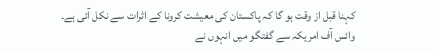کہنا قبل از وقت ہو گا کہ پاکستان کی معیشت کرونا کے اثرات سے نکل آئی ہے۔
وائس آف امریکہ سے گفتگو میں انہوں نے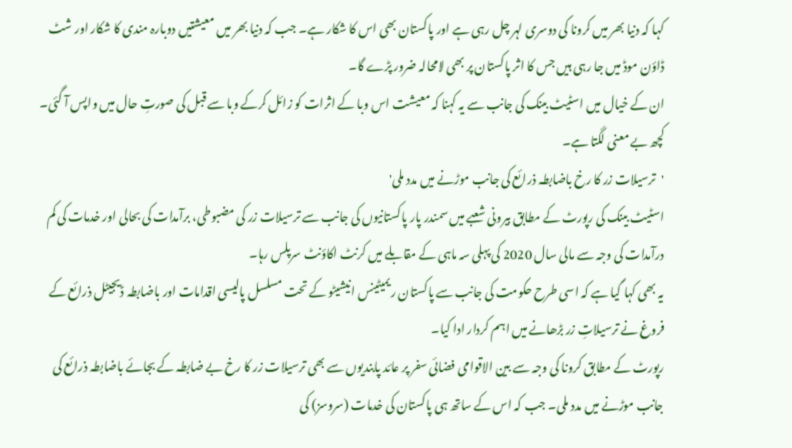کہا کہ دنیا بھر میں کرونا کی دوسری لہر چل رہی ہے اور پاکستان بھی اس کا شکار ہے۔ جب کہ دنیا بھر میں معیشتیں دوبارہ مندی کا شکار اور شٹ ڈاؤن موڈ میں جا رہی ہیں جس کا اثر پاکستان پر بھی لامحالہ ضرور پڑے گا۔
ان کے خیال میں اسٹیٹ بینک کی جانب سے یہ کہنا کہ معیشت اس وبا کے اثرات کو زائل کرکے وبا سے قبل کی صورتِ حال میں واپس آ گئی۔ کچھ بے معنی لگتا ہے۔
'ترسیلات زر کا رخ باضابطہ ذرائع کی جانب موڑنے میں مدد ملی'
اسٹیٹ بینک کی رپورٹ کے مطابق بیرونی شعبے میں سمندر پار پاکستانیوں کی جانب سے ترسیلات زر کی مضبوطی، برآمدات کی بحالی اور خدمات کی کم درآمدات کی وجہ سے مالی سال 2020 کی پہلی سہ ماہی کے مقابلے میں کرنٹ اکاؤنٹ سرپلس رہا۔
یہ بھی کہا گیا ہے کہ اسی طرح حکومت کی جانب سے پاکستان ریمیٹینس انیشیٹو کے تحت مسلسل پالیسی اقدامات اور باضابطہ ڈیجیٹل ذرائع کے فروغ نے ترسیلاتِ زر بڑھانے میں اہم کردار ادا کیا۔
رپورٹ کے مطابق کرونا کی وجہ سے بین الاقوامی فضائی سفر پر عائد پابندیوں سے بھی ترسیلات زر کا رخ بے ضابطہ کے بجائے باضابطہ ذرائع کی جانب موڑنے میں مدد ملی۔ جب کہ اس کے ساتھ ہی پاکستان کی خدمات (سروسز) کی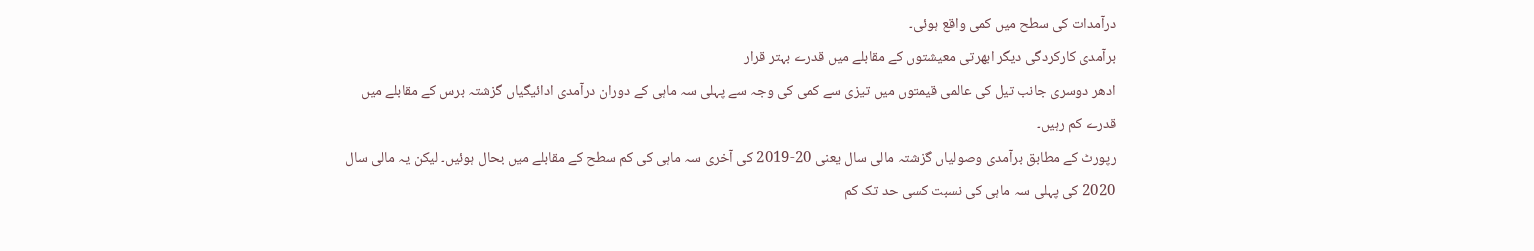درآمدات کی سطح میں کمی واقع ہوئی۔
برآمدی کارکردگی دیگر ابھرتی معیشتوں کے مقابلے میں قدرے بہتر قرار
ادھر دوسری جانب تیل کی عالمی قیمتوں میں تیزی سے کمی کی وجہ سے پہلی سہ ماہی کے دوران درآمدی ادائیگیاں گزشتہ برس کے مقابلے میں قدرے کم رہیں۔
رپورٹ کے مطابق برآمدی وصولیاں گزشتہ مالی سال یعنی 20-2019 کی آخری سہ ماہی کی کم سطح کے مقابلے میں بحال ہوئیں۔ لیکن یہ مالی سال 2020 کی پہلی سہ ماہی کی نسبت کسی حد تک کم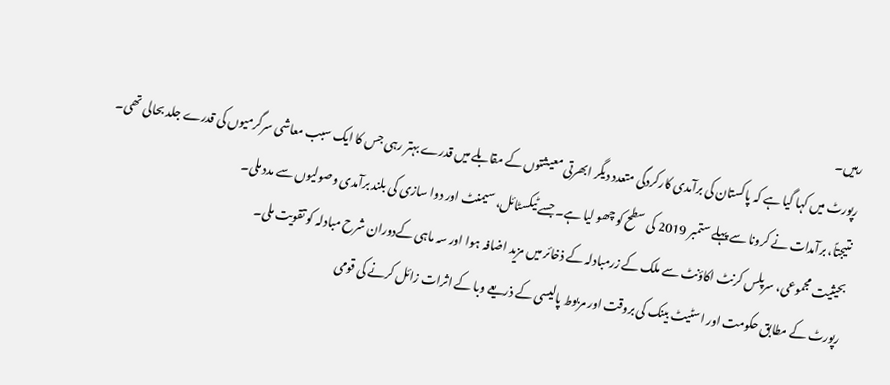رہیں۔
رپورٹ میں کہا گیا ہے کہ پاکستان کی برآمدی کارکردگی متعدد دیگر ابھرتی معیشتوں کے مقابلے میں قدرے بہتر رہی جس کا ایک سبب معاشی سرگرمیوں کی قدرے جلد بحالی تھی۔ نتیجتاً، برآمدات نے کرونا سے پہلے ستمبر 2019 کی سطح کو چھو لیا ہے۔ جسے ٹیکسٹائل، سیمنٹ اور دوا سازی کی بلند برآمدی وصولیوں سے مدد ملی۔
بحیثیت مجموعی، سرپلس کرنٹ اکاؤنٹ سے ملک کے زرمبادلہ کے ذخائر میں مزید اضافہ ہوا اور سہ ماہی کےدوران شرح مبادلہ کو تقویت ملی۔
رپورٹ کے مطابق حکومت اور اسٹیٹ بینک کی بروقت اور مربوط پالیسی کے ذریعے وبا کے اثرات زائل کرنے کی قومی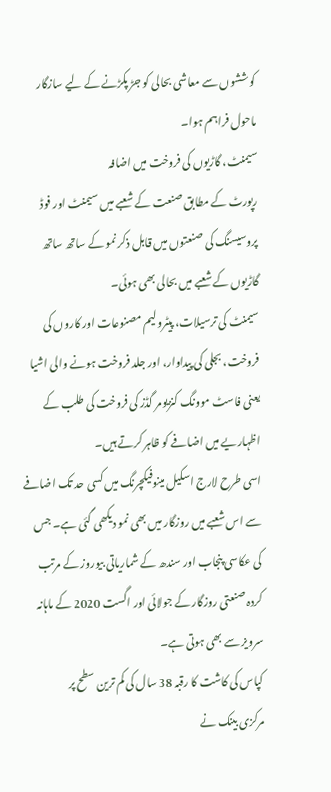کوششوں سے معاشی بحالی کو جڑ پکڑنے کے لیے سازگار ماحول فراہم ہوا۔
سیمنٹ، گاڑیوں کی فروخت میں اضافہ
رپورٹ کے مطابق صنعت کے شعبے میں سیمنٹ اور فوڈ پروسیسنگ کی صنعتوں میں قابل ذکر نمو کے ساتھ ساتھ گاڑیوں کے شعبے میں بحالی بھی ہوئی۔
سیمنٹ کی ترسیلات، پیٹرولیم مصنوعات اور کاروں کی فروخت، بجلی کی پیداوار، اور جلد فروخت ہونے والی اشیا یعنی فاسٹ موونگ کنزیومر گڈز کی فروخت کی طلب کے اظہاریے میں اضافے کو ظاہر کرتے ہیں۔
اسی طرح لارج اسکیل مینوفیکچرنگ میں کسی حد تک اضافے سے اس شعبے میں روزگار میں بھی نمو دیکھی گئی ہے۔ جس کی عکاسی پنجاب اور سندھ کے شماریاتی بیوروز کے مرتب کردہ صنعتی روزگار کے جولائی اور اگست 2020 کے ماہانہ سرویز سے بھی ہوتی ہے۔
کپاس کی کاشت کا رقبہ 38 سال کی کم ترین سطح پر
مرکزی بینک نے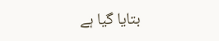بتایا گیا ہے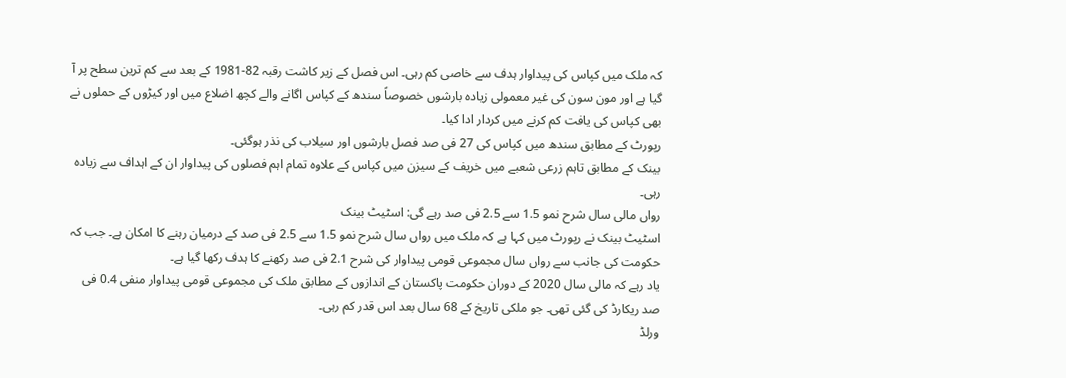کہ ملک میں کپاس کی پیداوار ہدف سے خاصی کم رہی۔ اس فصل کے زیر کاشت رقبہ 82-1981 کے بعد سے کم ترین سطح پر آ گیا ہے اور مون سون کی غیر معمولی زیادہ بارشوں خصوصاً سندھ کے کپاس اگانے والے کچھ اضلاع میں اور کیڑوں کے حملوں نے بھی کپاس کی یافت کم کرنے میں کردار ادا کیا۔
رپورٹ کے مطابق سندھ میں کپاس کی 27 فی صد فصل بارشوں اور سیلاب کی نذر ہوگئی۔
بینک کے مطابق تاہم زرعی شعبے میں خریف کے سیزن میں کپاس کے علاوہ تمام اہم فصلوں کی پیداوار ان کے اہداف سے زیادہ رہی۔
رواں مالی سال شرح نمو 1.5 سے 2.5 فی صد رہے گی: اسٹیٹ بینک
اسٹیٹ بینک نے رپورٹ میں کہا ہے کہ ملک میں رواں سال شرح نمو 1.5 سے 2.5 فی صد کے درمیان رہنے کا امکان ہے۔ جب کہ حکومت کی جانب سے رواں سال مجموعی قومی پیداوار کی شرح 2.1 فی صد رکھنے کا ہدف رکھا گیا ہے۔
یاد رہے کہ مالی سال 2020 کے دوران حکومت پاکستان کے اندازوں کے مطابق ملک کی مجموعی قومی پیداوار منفی 0.4 فی صد ریکارڈ کی گئی تھی۔ جو ملکی تاریخ کے 68 سال بعد اس قدر کم رہی۔
ورلڈ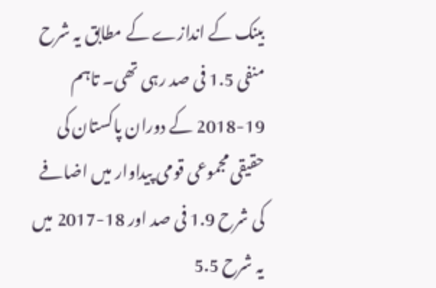بینک کے اندازے کے مطابق یہ شرح منفی 1.5 فی صد رہی تھی۔ تاہم 19-2018 کے دوران پاکستان کی حقیقی مجموعی قومی پیداوار میں اضافے کی شرح 1.9 فی صد اور 18-2017 میں یہ شرح 5.5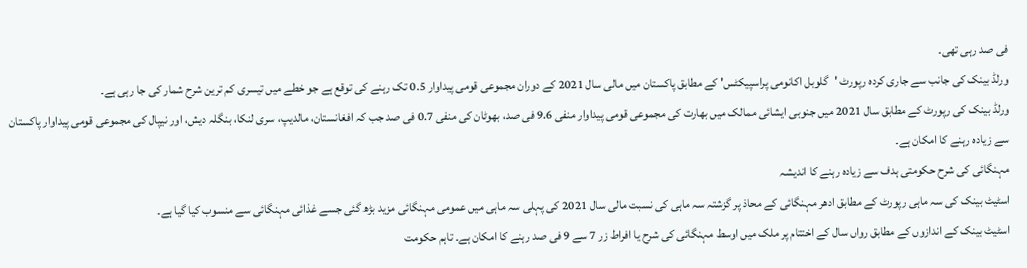فی صد رہی تھی۔
ورلڈ بینک کی جانب سے جاری کردہ رپورٹ 'گلوبل اکانومی پراسپیکٹس' کے مطابق پاکستان میں مالی سال 2021 کے دوران مجموعی قومی پیداوار 0.5 تک رہنے کی توقع ہے جو خطے میں تیسری کم ترین شرح شمار کی جا رہی ہے۔
ورلڈ بینک کی رپورٹ کے مطابق سال 2021 میں جنوبی ایشائی ممالک میں بھارت کی مجموعی قومی پیداوار منفی 9.6 فی صد، بھوٹان کی منفی 0.7 فی صد جب کہ افغانستان، مالدیپ، سری لنکا، بنگلہ دیش، اور نیپال کی مجموعی قومی پیداوار پاکستان سے زیادہ رہنے کا امکان ہے۔
مہنگائی کی شرح حکومتی ہدف سے زیادہ رہنے کا اندیشہ
اسٹیٹ بینک کی سہ ماہی رپورٹ کے مطابق ادھر مہنگائی کے محاذ پر گزشتہ سہ ماہی کی نسبت مالی سال 2021 کی پہلی سہ ماہی میں عمومی مہنگائی مزید بڑھ گئی جسے غذائی مہنگائی سے منسوب کیا گیا ہے۔
اسٹیٹ بینک کے اندازوں کے مطابق رواں سال کے اختتام پر ملک میں اوسط مہنگائی کی شرح یا افراط زر 7 سے 9 فی صد رہنے کا امکان ہے۔ تاہم حکومت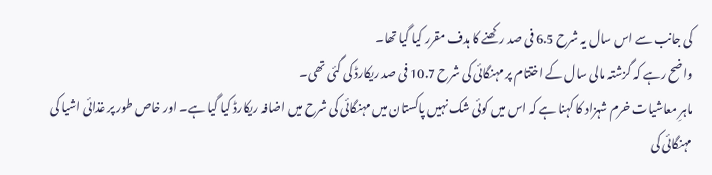کی جانب سے اس سال یہ شرح 6.5 فی صد رکھنے کا ہدف مقرر کیا گیا تھا۔
واضح رہے کہ گزشتہ مالی سال کے اختتام پر مہنگائی کی شرح 10.7 فی صد ریکارڈ کی گئی تھی۔
ماہرِ معاشیات خرم شہزاد کا کہنا ہے کہ اس میں کوئی شک نہیں پاکستان میں مہنگائی کی شرح میں اضافہ ریکارڈ کیا گیا ہے۔ اور خاص طور پر غذائی اشیا کی مہنگائی کی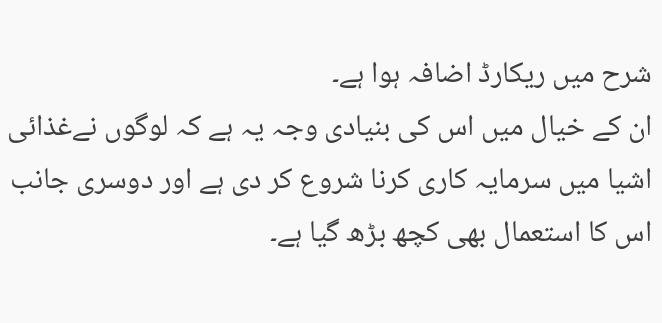شرح میں ریکارڈ اضافہ ہوا ہے۔
ان کے خیال میں اس کی بنیادی وجہ یہ ہے کہ لوگوں نےغذائی اشیا میں سرمایہ کاری کرنا شروع کر دی ہے اور دوسری جانب اس کا استعمال بھی کچھ بڑھ گیا ہے۔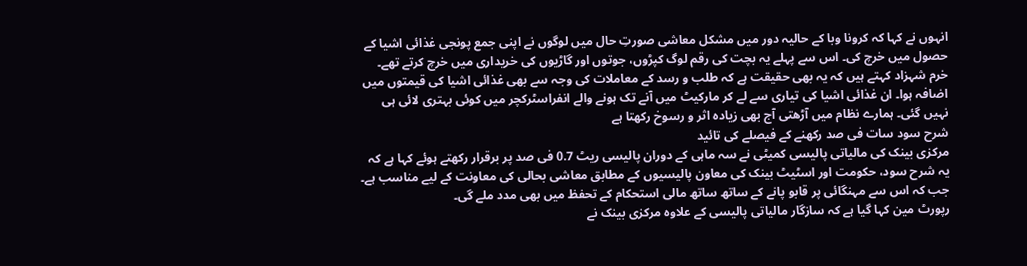انہوں نے کہا کہ کرونا وبا کے حالیہ دور میں مشکل معاشی صورتِ حال میں لوگوں نے اپنی جمع پونجی غذائی اشیا کے حصول میں خرچ کی۔ اس سے پہلے یہ بچت کی رقم لوگ کپڑوں، جوتوں اور گاڑیوں کی خریداری میں خرچ کرتے تھے۔
خرم شہزاد کہتے ہیں کہ یہ بھی حقیقت ہے کہ طلب و رسد کے معاملات کی وجہ سے بھی غذائی اشیا کی قیمتوں میں اضافہ ہوا۔ ان غذائی اشیا کی تیاری سے لے کر مارکیٹ میں آنے تک ہونے والے انفراسٹرکچر میں کوئی بہتری لائی ہی نہیں گئی۔ ہمارے نظام میں آڑھتی آج بھی زیادہ اثر و رسوخ رکھتا ہے
شرح سود سات فی صد رکھنے کے فیصلے کی تائید
مرکزی بینک کی مالیاتی پالیسی کمیٹی نے سہ ماہی کے دوران پالیسی ریٹ 0.7 فی صد پر برقرار رکھتے ہوئے کہا ہے کہ یہ شرح سود، حکومت اور اسٹیٹ بینک کی معاون پالیسیوں کے مطابق معاشی بحالی کی معاونت کے لیے مناسب ہے۔ جب کہ اس سے مہنگائی پر قابو پانے کے ساتھ ساتھ مالی استحکام کے تحفظ میں بھی مدد ملے گی۔
رپورٹ مین کہا گیا ہے کہ سازگار مالیاتی پالیسی کے علاوہ مرکزی بینک نے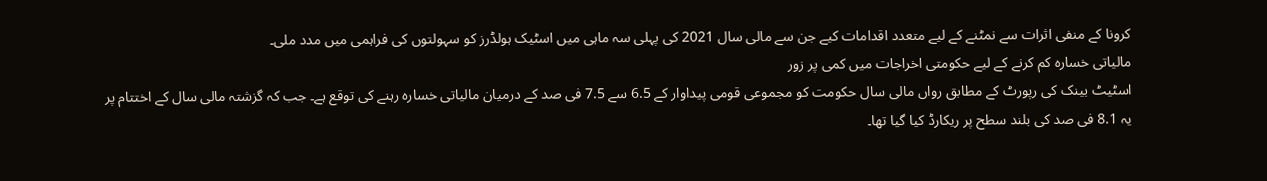کرونا کے منفی اثرات سے نمٹنے کے لیے متعدد اقدامات کیے جن سے مالی سال 2021 کی پہلی سہ ماہی میں اسٹیک ہولڈرز کو سہولتوں کی فراہمی میں مدد ملی۔
مالیاتی خسارہ کم کرنے کے لیے حکومتی اخراجات میں کمی پر زور
اسٹیٹ بینک کی رپورٹ کے مطابق رواں مالی سال حکومت کو مجموعی قومی پیداوار کے 6.5 سے 7.5 فی صد کے درمیان مالیاتی خسارہ رہنے کی توقع ہے۔ جب کہ گزشتہ مالی سال کے اختتام پر یہ 8.1 فی صد کی بلند سطح پر ریکارڈ کیا گیا تھا۔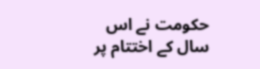حکومت نے اس سال کے اختتام پر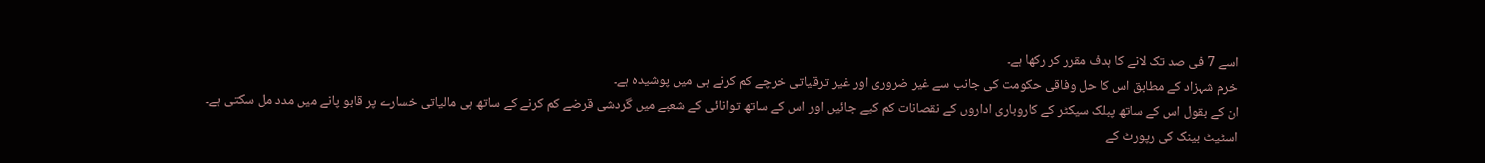اسے 7 فی صد تک لانے کا ہدف مقرر کر رکھا ہے۔
خرم شہزاد کے مطابق اس کا حل وفاقی حکومت کی جانب سے غیر ضروری اور غیر ترقیاتی خرچے کم کرنے ہی میں پوشیدہ ہے۔
ان کے بقول اس کے ساتھ پبلک سیکٹر کے کاروباری اداروں کے نقصانات کم کیے جائیں اور اس کے ساتھ توانائی کے شعبے میں گردشی قرضے کم کرنے کے ساتھ ہی مالیاتی خسارے پر قابو پانے میں مدد مل سکتی ہے۔
اسٹیٹ بینک کی رپورٹ کے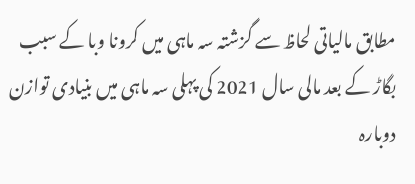مطابق مالیاتی لحاظ سے گزشتہ سہ ماہی میں کرونا وبا کے سبب بگاڑ کے بعد مالی سال 2021 کی پہلی سہ ماہی میں بنیادی توازن دوبارہ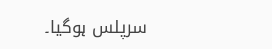سرپلس ہوگیا۔